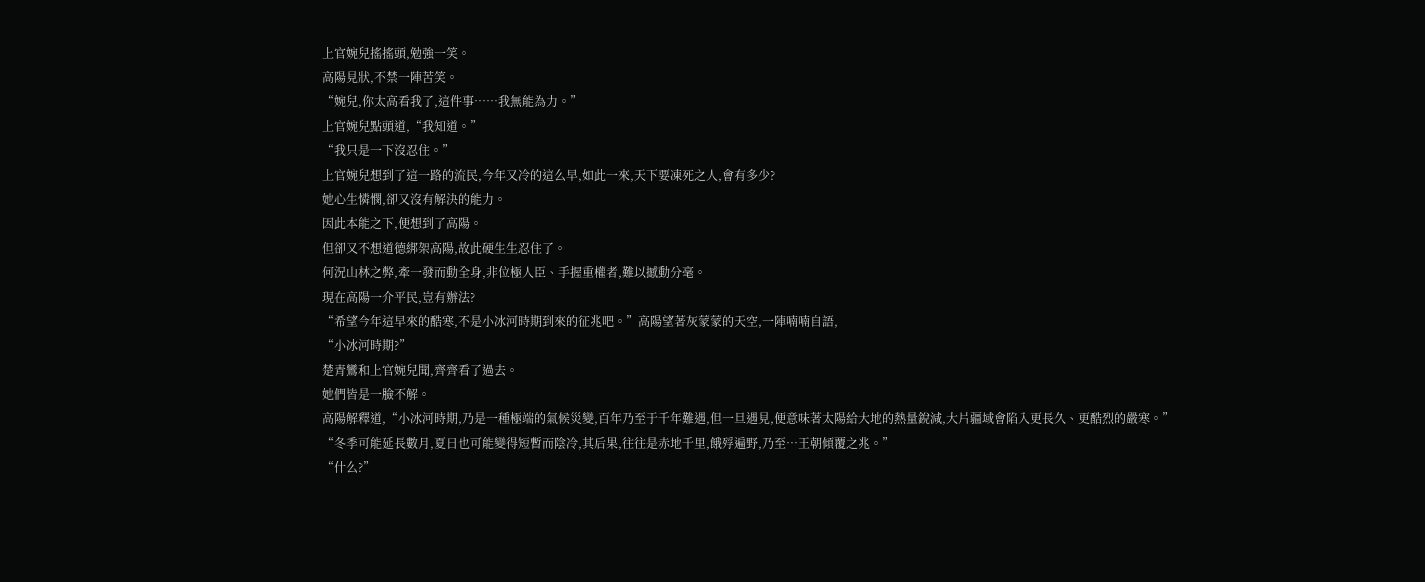上官婉兒搖搖頭,勉強一笑。
高陽見狀,不禁一陣苦笑。
“婉兒,你太高看我了,這件事……我無能為力。”
上官婉兒點頭道,“我知道。”
“我只是一下沒忍住。”
上官婉兒想到了這一路的流民,今年又冷的這么早,如此一來,天下要凍死之人,會有多少?
她心生憐憫,卻又沒有解決的能力。
因此本能之下,便想到了高陽。
但卻又不想道德綁架高陽,故此硬生生忍住了。
何況山林之弊,牽一發而動全身,非位極人臣、手握重權者,難以撼動分毫。
現在高陽一介平民,豈有辦法?
“希望今年這早來的酷寒,不是小冰河時期到來的征兆吧。”高陽望著灰蒙蒙的天空,一陣喃喃自語,
“小冰河時期?”
楚青鸞和上官婉兒聞,齊齊看了過去。
她們皆是一臉不解。
高陽解釋道,“小冰河時期,乃是一種極端的氣候災變,百年乃至于千年難遇,但一旦遇見,便意味著太陽給大地的熱量銳減,大片疆域會陷入更長久、更酷烈的嚴寒。”
“冬季可能延長數月,夏日也可能變得短暫而陰冷,其后果,往往是赤地千里,餓殍遍野,乃至…王朝傾覆之兆。”
“什么?”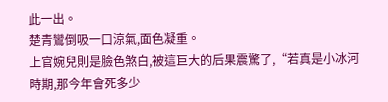此一出。
楚青鸞倒吸一口涼氣,面色凝重。
上官婉兒則是臉色煞白,被這巨大的后果震驚了,“若真是小冰河時期,那今年會死多少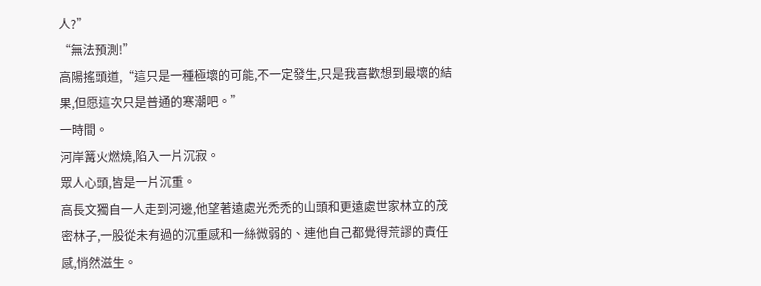人?”
“無法預測!”
高陽搖頭道,“這只是一種極壞的可能,不一定發生,只是我喜歡想到最壞的結果,但愿這次只是普通的寒潮吧。”
一時間。
河岸篝火燃燒,陷入一片沉寂。
眾人心頭,皆是一片沉重。
高長文獨自一人走到河邊,他望著遠處光禿禿的山頭和更遠處世家林立的茂密林子,一股從未有過的沉重感和一絲微弱的、連他自己都覺得荒謬的責任感,悄然滋生。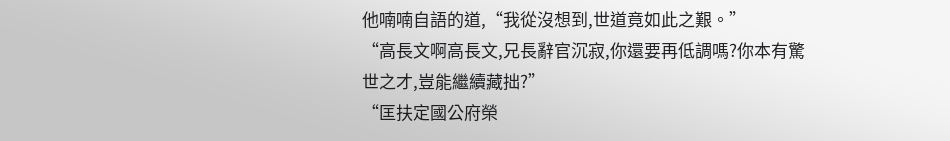他喃喃自語的道,“我從沒想到,世道竟如此之艱。”
“高長文啊高長文,兄長辭官沉寂,你還要再低調嗎?你本有驚世之才,豈能繼續藏拙?”
“匡扶定國公府榮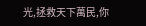光,拯救天下萬民,你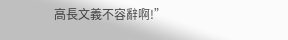高長文義不容辭啊!”